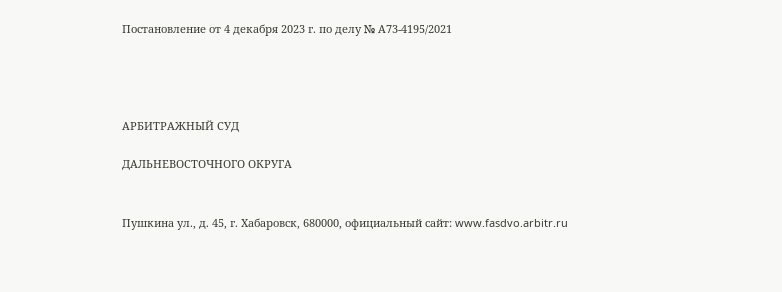Постановление от 4 декабря 2023 г. по делу № А73-4195/2021




АРБИТРАЖНЫЙ СУД

ДАЛЬНЕВОСТОЧНОГО ОКРУГА


Пушкина ул., д. 45, г. Хабаровск, 680000, официальный сайт: www.fasdvo.arbitr.ru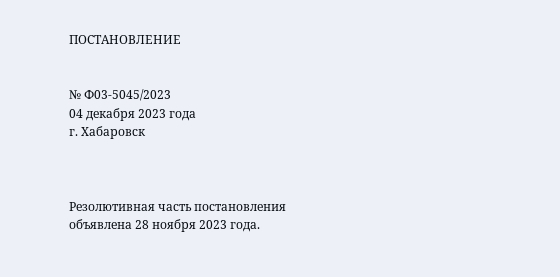ПОСТАНОВЛЕНИЕ


№ Ф03-5045/2023
04 декабря 2023 года
г. Хабаровск



Резолютивная часть постановления объявлена 28 ноября 2023 года.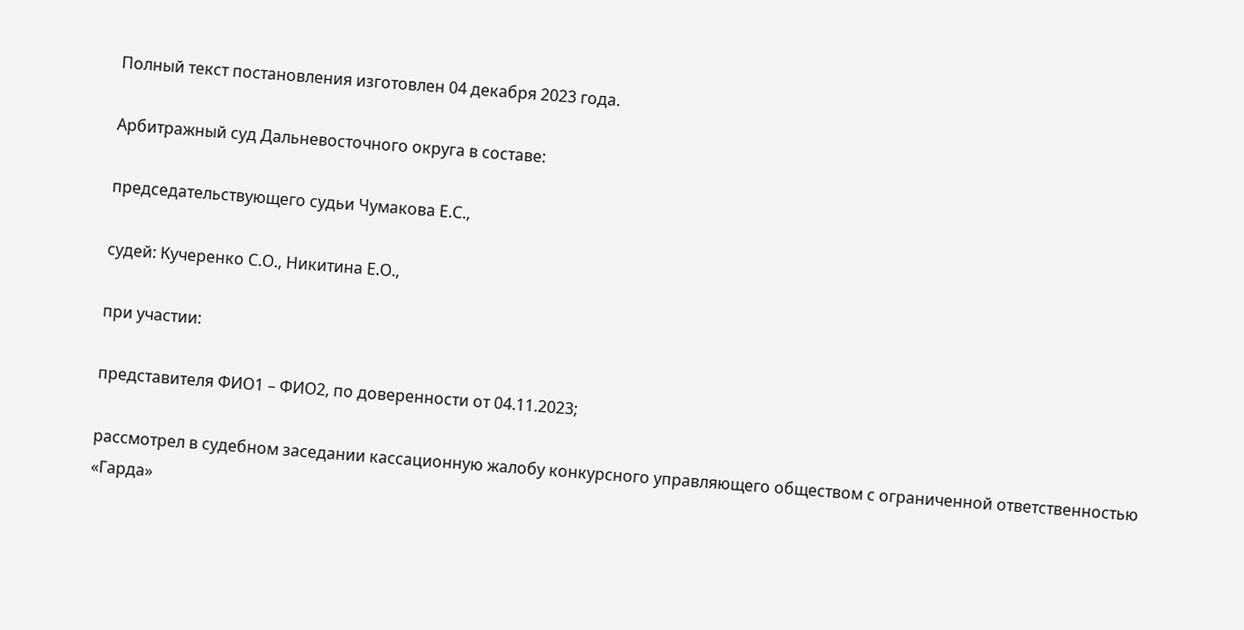Полный текст постановления изготовлен 04 декабря 2023 года.

Арбитражный суд Дальневосточного округа в составе:

председательствующего судьи Чумакова Е.С.,

судей: Кучеренко С.О., Никитина Е.О.,

при участии:

представителя ФИО1 – ФИО2, по доверенности от 04.11.2023;

рассмотрел в судебном заседании кассационную жалобу конкурсного управляющего обществом с ограниченной ответственностью «Гарда»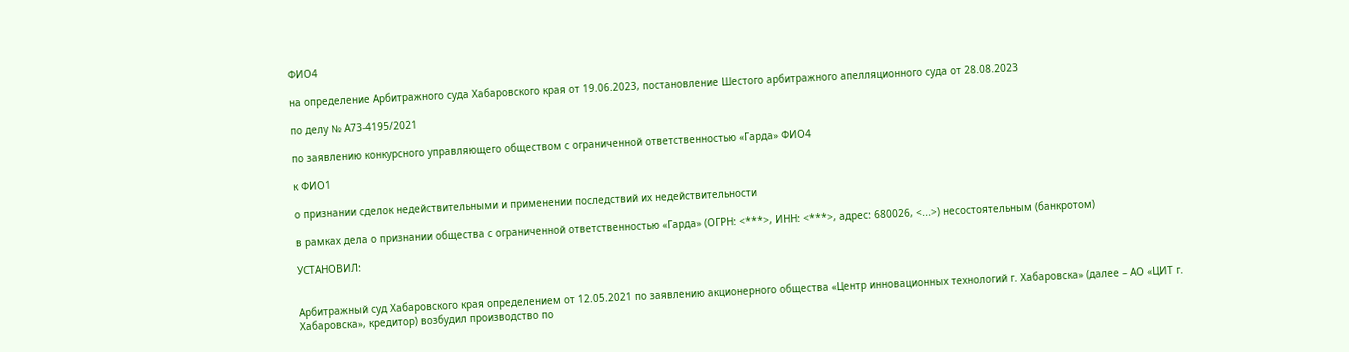ФИО4

на определение Арбитражного суда Хабаровского края от 19.06.2023, постановление Шестого арбитражного апелляционного суда от 28.08.2023

по делу № А73-4195/2021

по заявлению конкурсного управляющего обществом с ограниченной ответственностью «Гарда» ФИО4

к ФИО1

о признании сделок недействительными и применении последствий их недействительности

в рамках дела о признании общества с ограниченной ответственностью «Гарда» (ОГРН: <***>, ИНН: <***>, адрес: 680026, <...>) несостоятельным (банкротом)

УСТАНОВИЛ:


Арбитражный суд Хабаровского края определением от 12.05.2021 по заявлению акционерного общества «Центр инновационных технологий г. Хабаровска» (далее – АО «ЦИТ г. Хабаровска», кредитор) возбудил производство по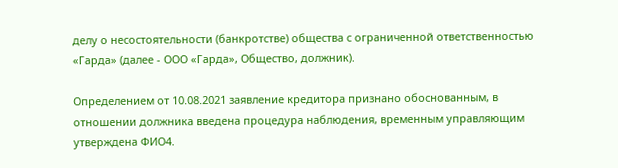делу о несостоятельности (банкротстве) общества с ограниченной ответственностью «Гарда» (далее - ООО «Гарда», Общество, должник).

Определением от 10.08.2021 заявление кредитора признано обоснованным, в отношении должника введена процедура наблюдения, временным управляющим утверждена ФИО4.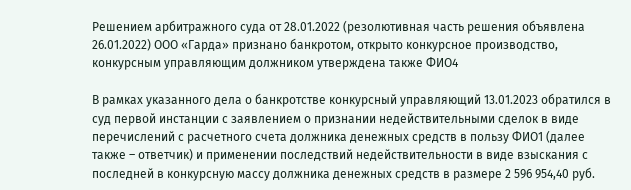Решением арбитражного суда от 28.01.2022 (резолютивная часть решения объявлена 26.01.2022) ООО «Гарда» признано банкротом, открыто конкурсное производство, конкурсным управляющим должником утверждена также ФИО4

В рамках указанного дела о банкротстве конкурсный управляющий 13.01.2023 обратился в суд первой инстанции с заявлением о признании недействительными сделок в виде перечислений с расчетного счета должника денежных средств в пользу ФИО1 (далее также – ответчик) и применении последствий недействительности в виде взыскания с последней в конкурсную массу должника денежных средств в размере 2 596 954,40 руб.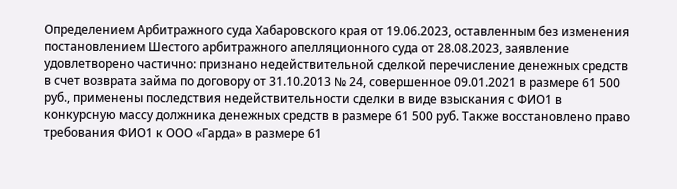Определением Арбитражного суда Хабаровского края от 19.06.2023, оставленным без изменения постановлением Шестого арбитражного апелляционного суда от 28.08.2023, заявление удовлетворено частично: признано недействительной сделкой перечисление денежных средств в счет возврата займа по договору от 31.10.2013 № 24, совершенное 09.01.2021 в размере 61 500 руб., применены последствия недействительности сделки в виде взыскания с ФИО1 в конкурсную массу должника денежных средств в размере 61 500 руб. Также восстановлено право требования ФИО1 к ООО «Гарда» в размере 61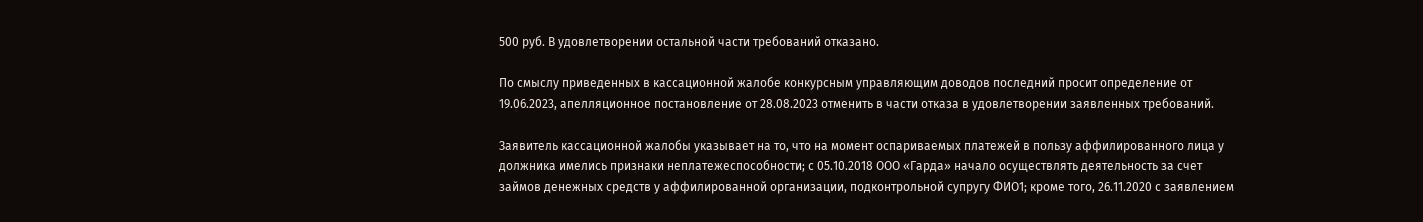500 руб. В удовлетворении остальной части требований отказано.

По смыслу приведенных в кассационной жалобе конкурсным управляющим доводов последний просит определение от 19.06.2023, апелляционное постановление от 28.08.2023 отменить в части отказа в удовлетворении заявленных требований.

Заявитель кассационной жалобы указывает на то, что на момент оспариваемых платежей в пользу аффилированного лица у должника имелись признаки неплатежеспособности; с 05.10.2018 ООО «Гарда» начало осуществлять деятельность за счет займов денежных средств у аффилированной организации, подконтрольной супругу ФИО1; кроме того, 26.11.2020 с заявлением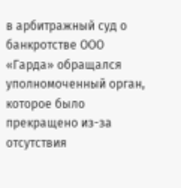в арбитражный суд о банкротстве ООО «Гарда» обращался уполномоченный орган, которое было прекращено из-за отсутствия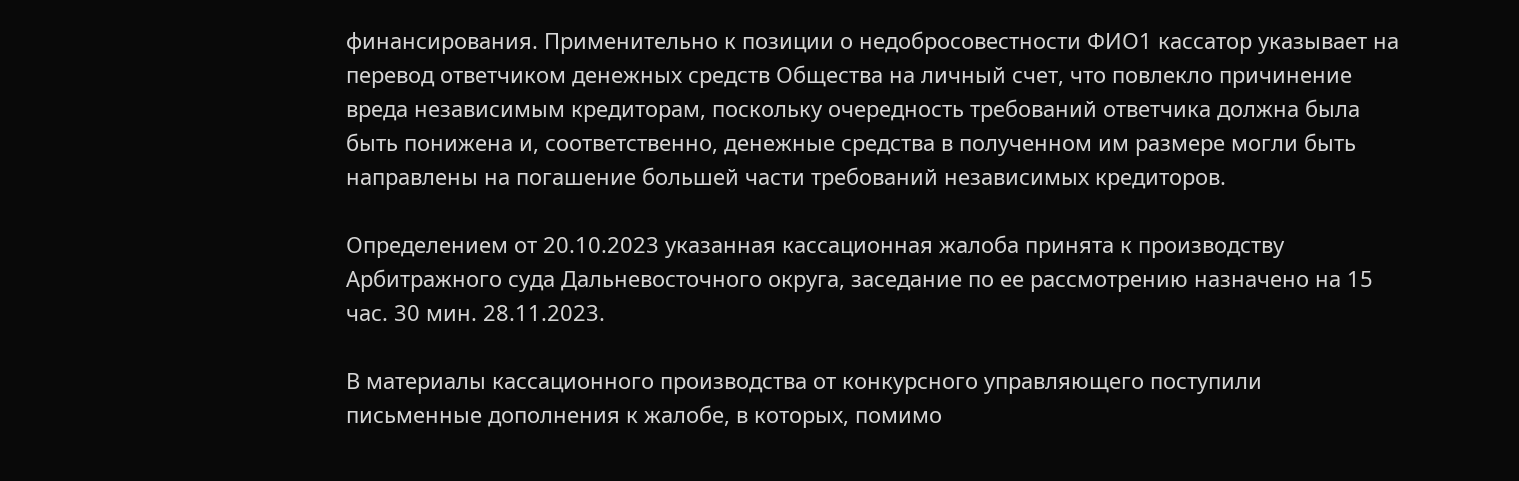финансирования. Применительно к позиции о недобросовестности ФИО1 кассатор указывает на перевод ответчиком денежных средств Общества на личный счет, что повлекло причинение вреда независимым кредиторам, поскольку очередность требований ответчика должна была быть понижена и, соответственно, денежные средства в полученном им размере могли быть направлены на погашение большей части требований независимых кредиторов.

Определением от 20.10.2023 указанная кассационная жалоба принята к производству Арбитражного суда Дальневосточного округа, заседание по ее рассмотрению назначено на 15 час. 30 мин. 28.11.2023.

В материалы кассационного производства от конкурсного управляющего поступили письменные дополнения к жалобе, в которых, помимо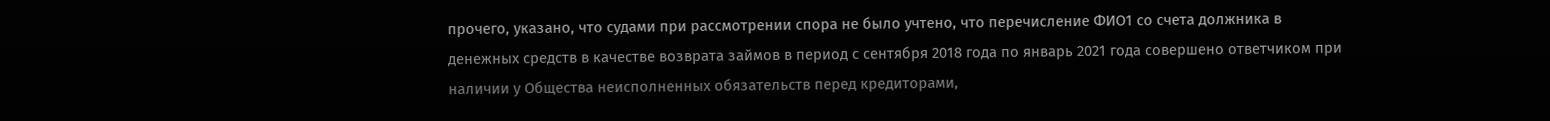прочего, указано, что судами при рассмотрении спора не было учтено, что перечисление ФИО1 со счета должника в денежных средств в качестве возврата займов в период с сентября 2018 года по январь 2021 года совершено ответчиком при наличии у Общества неисполненных обязательств перед кредиторами,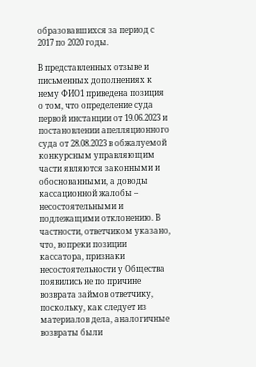образовавшихся за период с 2017 по 2020 годы.

В представленных отзыве и письменных дополнениях к нему ФИО1 приведена позиция о том, что определение суда первой инстанции от 19.06.2023 и постановлении апелляционного суда от 28.08.2023 в обжалуемой конкурсным управляющим части являются законными и обоснованными, а доводы кассационной жалобы – несостоятельными и подлежащими отклонению. В частности, ответчиком указано, что, вопреки позиции кассатора, признаки несостоятельности у Общества появились не по причине возврата займов ответчику, поскольку, как следует из материалов дела, аналогичные возвраты были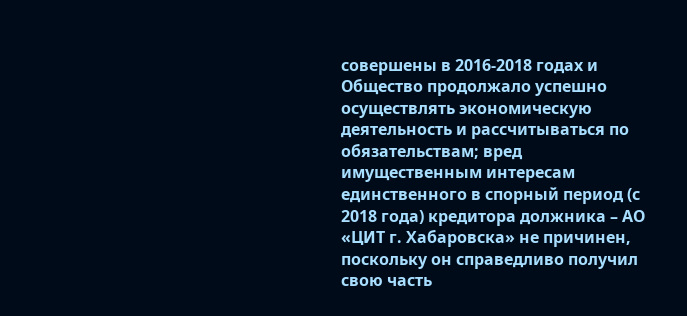совершены в 2016-2018 годах и Общество продолжало успешно осуществлять экономическую деятельность и рассчитываться по обязательствам; вред имущественным интересам единственного в спорный период (с 2018 года) кредитора должника – АО «ЦИТ г. Хабаровска» не причинен, поскольку он справедливо получил свою часть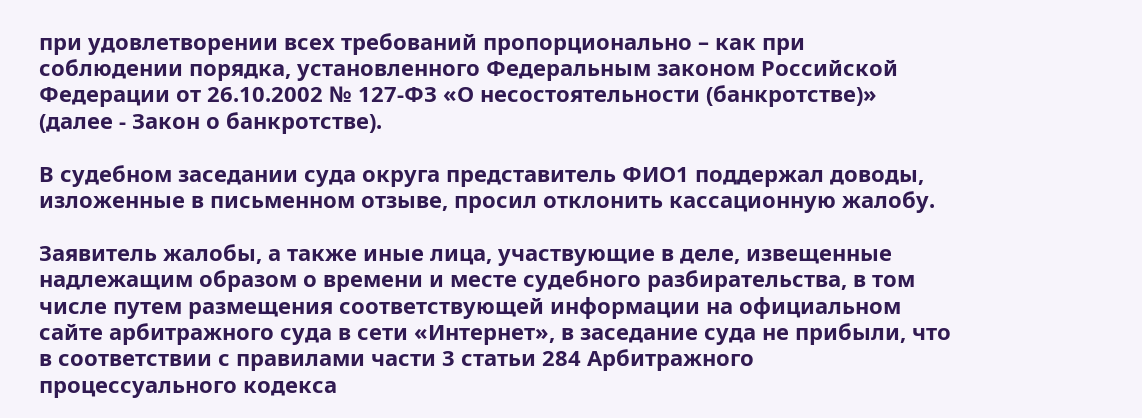при удовлетворении всех требований пропорционально – как при соблюдении порядка, установленного Федеральным законом Российской Федерации от 26.10.2002 № 127-ФЗ «О несостоятельности (банкротстве)» (далее - Закон о банкротстве).

В судебном заседании суда округа представитель ФИО1 поддержал доводы, изложенные в письменном отзыве, просил отклонить кассационную жалобу.

Заявитель жалобы, а также иные лица, участвующие в деле, извещенные надлежащим образом о времени и месте судебного разбирательства, в том числе путем размещения соответствующей информации на официальном сайте арбитражного суда в сети «Интернет», в заседание суда не прибыли, что в соответствии с правилами части 3 статьи 284 Арбитражного процессуального кодекса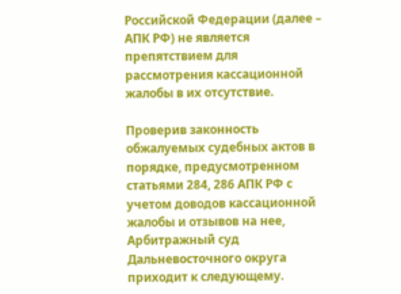Российской Федерации (далее – АПК РФ) не является препятствием для рассмотрения кассационной жалобы в их отсутствие.

Проверив законность обжалуемых судебных актов в порядке, предусмотренном статьями 284, 286 АПК РФ с учетом доводов кассационной жалобы и отзывов на нее, Арбитражный суд Дальневосточного округа приходит к следующему.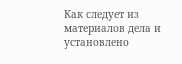Как следует из материалов дела и установлено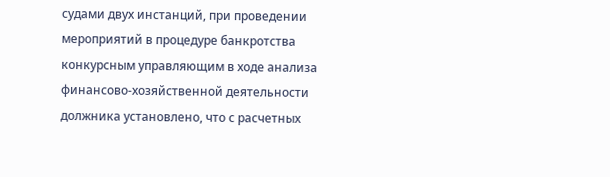судами двух инстанций, при проведении мероприятий в процедуре банкротства конкурсным управляющим в ходе анализа финансово-хозяйственной деятельности должника установлено, что с расчетных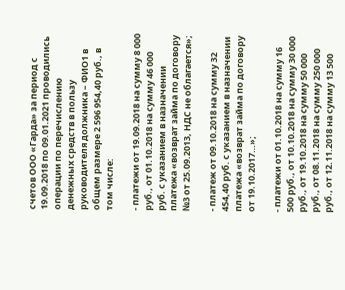счетов ООО «Гарда» за период с 19.09.2018 по 09.01.2021 проводились операции по перечислению денежных средств в пользу руководителя должника – ФИО1 в общем размере 2 596 954,40 руб., в том числе:

- платежи от 19.09.2018 на сумму 8 000 руб., от 01.10.2018 на сумму 46 000 руб. с указанием в назначении платежа «возврат займа по договору №3 от 25.09.2013, НДС не облагается»;

- платеж от 09.10.2018 на сумму 32 454,40 руб. с указанием в назначении платежа «возврат займа по договору от 19.10.2017…»;

- платежи от 01.10.2018 на сумму 16 500 руб., от 10.10.2018 на сумму 30 000 руб., от 19.10.2018 на сумму 50 000 руб., от 08.11.2018 на сумму 250 000 руб., от 12.11.2018 на сумму 13 500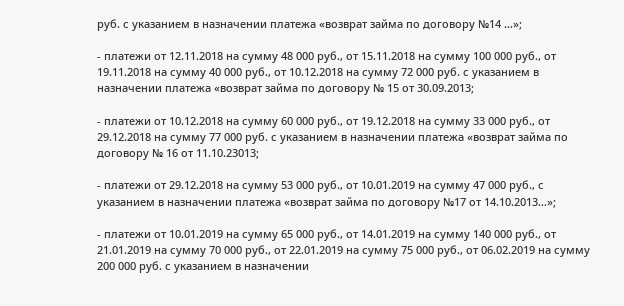руб. с указанием в назначении платежа «возврат займа по договору №14 …»;

- платежи от 12.11.2018 на сумму 48 000 руб., от 15.11.2018 на сумму 100 000 руб., от 19.11.2018 на сумму 40 000 руб., от 10.12.2018 на сумму 72 000 руб. с указанием в назначении платежа «возврат займа по договору № 15 от 30.09.2013;

- платежи от 10.12.2018 на сумму 60 000 руб., от 19.12.2018 на сумму 33 000 руб., от 29.12.2018 на сумму 77 000 руб. с указанием в назначении платежа «возврат займа по договору № 16 от 11.10.23013;

- платежи от 29.12.2018 на сумму 53 000 руб., от 10.01.2019 на сумму 47 000 руб., с указанием в назначении платежа «возврат займа по договору №17 от 14.10.2013…»;

- платежи от 10.01.2019 на сумму 65 000 руб., от 14.01.2019 на сумму 140 000 руб., от 21.01.2019 на сумму 70 000 руб., от 22.01.2019 на сумму 75 000 руб., от 06.02.2019 на сумму 200 000 руб. с указанием в назначении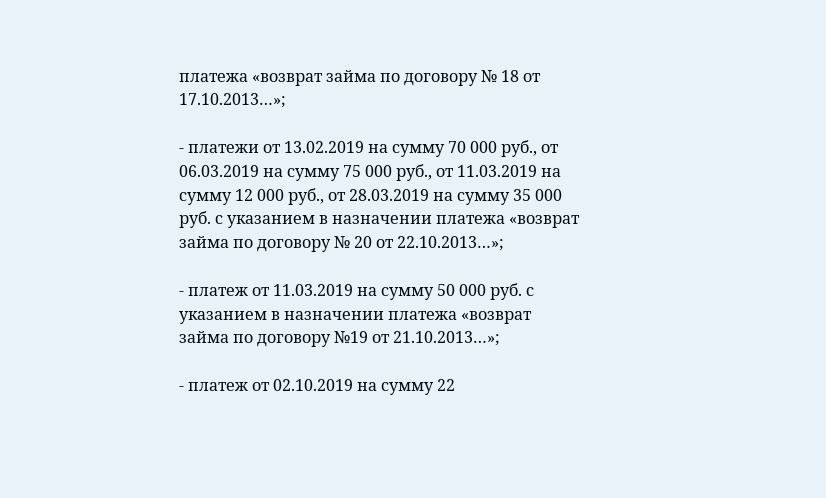платежа «возврат займа по договору № 18 от 17.10.2013…»;

- платежи от 13.02.2019 на сумму 70 000 руб., от 06.03.2019 на сумму 75 000 руб., от 11.03.2019 на сумму 12 000 руб., от 28.03.2019 на сумму 35 000 руб. с указанием в назначении платежа «возврат займа по договору № 20 от 22.10.2013…»;

- платеж от 11.03.2019 на сумму 50 000 руб. с указанием в назначении платежа «возврат займа по договору №19 от 21.10.2013…»;

- платеж от 02.10.2019 на сумму 22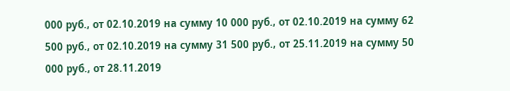000 руб., от 02.10.2019 на сумму 10 000 руб., от 02.10.2019 на сумму 62 500 руб., от 02.10.2019 на сумму 31 500 руб., от 25.11.2019 на сумму 50 000 руб., от 28.11.2019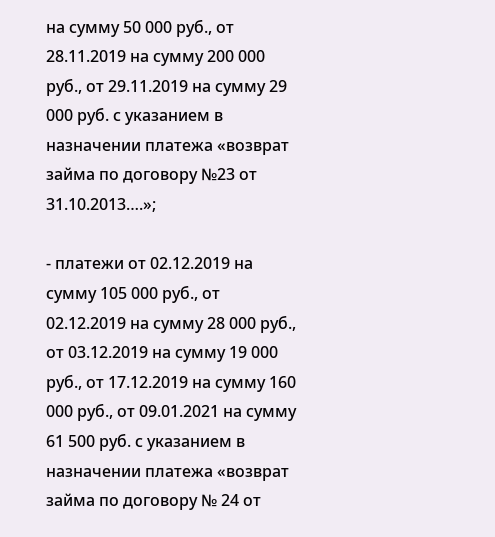на сумму 50 000 руб., от 28.11.2019 на сумму 200 000 руб., от 29.11.2019 на сумму 29 000 руб. с указанием в назначении платежа «возврат займа по договору №23 от 31.10.2013….»;

- платежи от 02.12.2019 на сумму 105 000 руб., от 02.12.2019 на сумму 28 000 руб., от 03.12.2019 на сумму 19 000 руб., от 17.12.2019 на сумму 160 000 руб., от 09.01.2021 на сумму 61 500 руб. с указанием в назначении платежа «возврат займа по договору № 24 от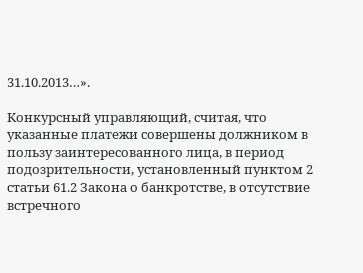31.10.2013…».

Конкурсный управляющий, считая, что указанные платежи совершены должником в пользу заинтересованного лица, в период подозрительности, установленный пунктом 2 статьи 61.2 Закона о банкротстве, в отсутствие встречного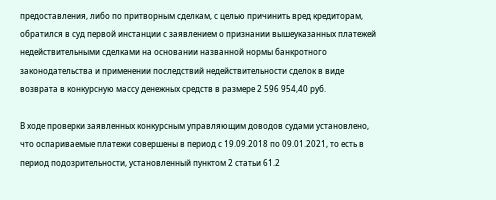предоставления, либо по притворным сделкам, с целью причинить вред кредиторам, обратился в суд первой инстанции с заявлением о признании вышеуказанных платежей недействительными сделками на основании названной нормы банкротного законодательства и применении последствий недействительности сделок в виде возврата в конкурсную массу денежных средств в размере 2 596 954,40 руб.

В ходе проверки заявленных конкурсным управляющим доводов судами установлено, что оспариваемые платежи совершены в период с 19.09.2018 по 09.01.2021, то есть в период подозрительности, установленный пунктом 2 статьи 61.2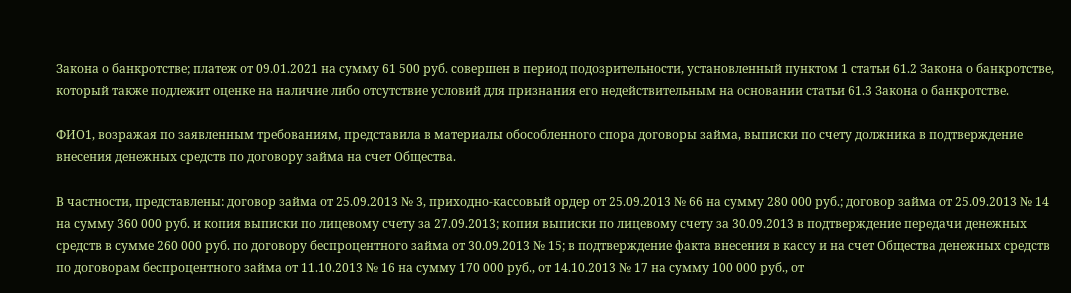Закона о банкротстве; платеж от 09.01.2021 на сумму 61 500 руб. совершен в период подозрительности, установленный пунктом 1 статьи 61.2 Закона о банкротстве, который также подлежит оценке на наличие либо отсутствие условий для признания его недействительным на основании статьи 61.3 Закона о банкротстве.

ФИО1, возражая по заявленным требованиям, представила в материалы обособленного спора договоры займа, выписки по счету должника в подтверждение внесения денежных средств по договору займа на счет Общества.

В частности, представлены: договор займа от 25.09.2013 № 3, приходно-кассовый ордер от 25.09.2013 № 66 на сумму 280 000 руб.; договор займа от 25.09.2013 № 14 на сумму 360 000 руб. и копия выписки по лицевому счету за 27.09.2013; копия выписки по лицевому счету за 30.09.2013 в подтверждение передачи денежных средств в сумме 260 000 руб. по договору беспроцентного займа от 30.09.2013 № 15; в подтверждение факта внесения в кассу и на счет Общества денежных средств по договорам беспроцентного займа от 11.10.2013 № 16 на сумму 170 000 руб., от 14.10.2013 № 17 на сумму 100 000 руб., от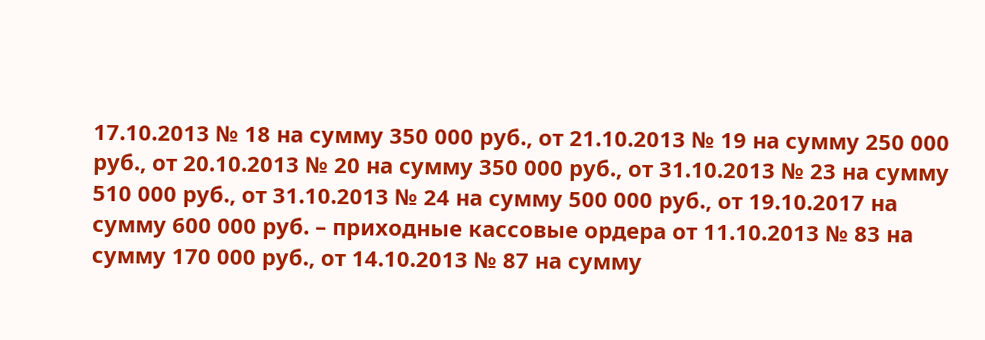17.10.2013 № 18 на сумму 350 000 руб., от 21.10.2013 № 19 на сумму 250 000 руб., от 20.10.2013 № 20 на сумму 350 000 руб., от 31.10.2013 № 23 на сумму 510 000 руб., от 31.10.2013 № 24 на сумму 500 000 руб., от 19.10.2017 на сумму 600 000 руб. – приходные кассовые ордера от 11.10.2013 № 83 на сумму 170 000 руб., от 14.10.2013 № 87 на сумму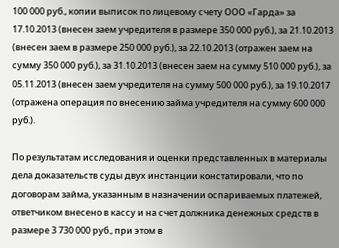100 000 руб., копии выписок по лицевому счету ООО «Гарда» за 17.10.2013 (внесен заем учредителя в размере 350 000 руб.), за 21.10.2013 (внесен заем в размере 250 000 руб.), за 22.10.2013 (отражен заем на сумму 350 000 руб.), за 31.10.2013 (внесен заем на сумму 510 000 руб.), за 05.11.2013 (внесен заем учредителя на сумму 500 000 руб.), за 19.10.2017 (отражена операция по внесению займа учредителя на сумму 600 000 руб.).

По результатам исследования и оценки представленных в материалы дела доказательств суды двух инстанции констатировали, что по договорам займа, указанным в назначении оспариваемых платежей, ответчиком внесено в кассу и на счет должника денежных средств в размере 3 730 000 руб., при этом в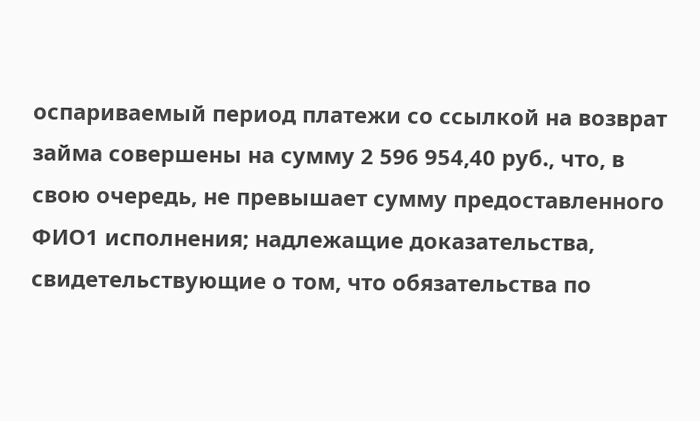оспариваемый период платежи со ссылкой на возврат займа совершены на сумму 2 596 954,40 руб., что, в свою очередь, не превышает сумму предоставленного ФИО1 исполнения; надлежащие доказательства, свидетельствующие о том, что обязательства по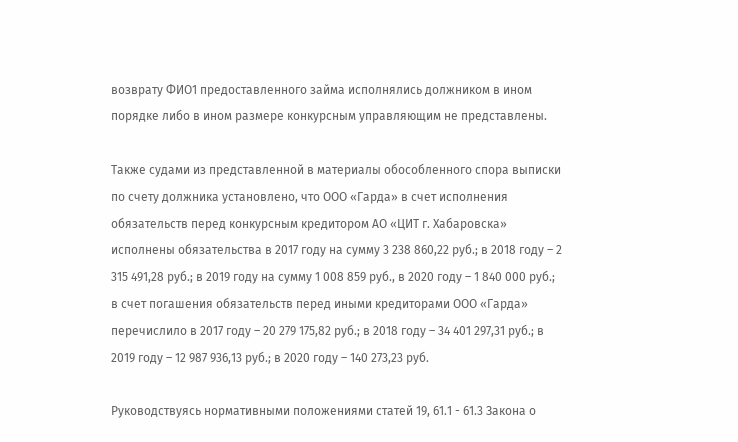возврату ФИО1 предоставленного займа исполнялись должником в ином порядке либо в ином размере конкурсным управляющим не представлены.

Также судами из представленной в материалы обособленного спора выписки по счету должника установлено, что ООО «Гарда» в счет исполнения обязательств перед конкурсным кредитором АО «ЦИТ г. Хабаровска» исполнены обязательства в 2017 году на сумму 3 238 860,22 руб.; в 2018 году – 2 315 491,28 руб.; в 2019 году на сумму 1 008 859 руб., в 2020 году – 1 840 000 руб.; в счет погашения обязательств перед иными кредиторами ООО «Гарда» перечислило в 2017 году – 20 279 175,82 руб.; в 2018 году – 34 401 297,31 руб.; в 2019 году – 12 987 936,13 руб.; в 2020 году – 140 273,23 руб.

Руководствуясь нормативными положениями статей 19, 61.1 - 61.3 Закона о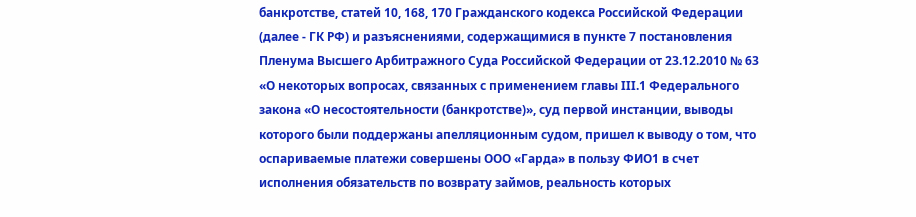банкротстве, статей 10, 168, 170 Гражданского кодекса Российской Федерации (далее - ГК РФ) и разъяснениями, содержащимися в пункте 7 постановления Пленума Высшего Арбитражного Суда Российской Федерации от 23.12.2010 № 63 «О некоторых вопросах, связанных с применением главы III.1 Федерального закона «О несостоятельности (банкротстве)», суд первой инстанции, выводы которого были поддержаны апелляционным судом, пришел к выводу о том, что оспариваемые платежи совершены ООО «Гарда» в пользу ФИО1 в счет исполнения обязательств по возврату займов, реальность которых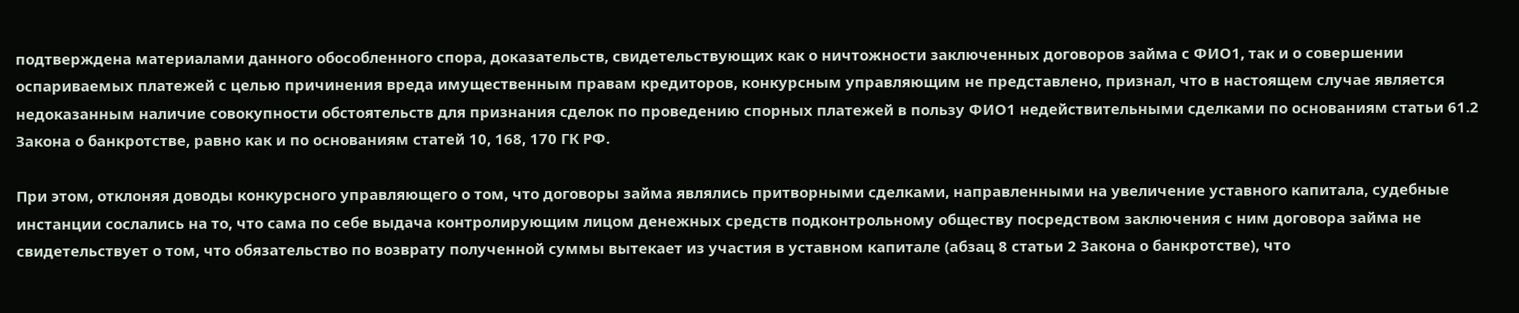подтверждена материалами данного обособленного спора, доказательств, свидетельствующих как о ничтожности заключенных договоров займа с ФИО1, так и о совершении оспариваемых платежей с целью причинения вреда имущественным правам кредиторов, конкурсным управляющим не представлено, признал, что в настоящем случае является недоказанным наличие совокупности обстоятельств для признания сделок по проведению спорных платежей в пользу ФИО1 недействительными сделками по основаниям статьи 61.2 Закона о банкротстве, равно как и по основаниям статей 10, 168, 170 ГК РФ.

При этом, отклоняя доводы конкурсного управляющего о том, что договоры займа являлись притворными сделками, направленными на увеличение уставного капитала, судебные инстанции сослались на то, что сама по себе выдача контролирующим лицом денежных средств подконтрольному обществу посредством заключения с ним договора займа не свидетельствует о том, что обязательство по возврату полученной суммы вытекает из участия в уставном капитале (абзац 8 статьи 2 Закона о банкротстве), что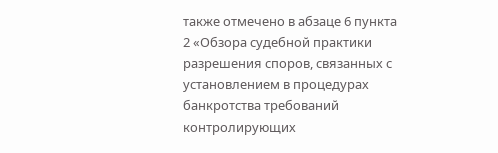также отмечено в абзаце 6 пункта 2 «Обзора судебной практики разрешения споров, связанных с установлением в процедурах банкротства требований контролирующих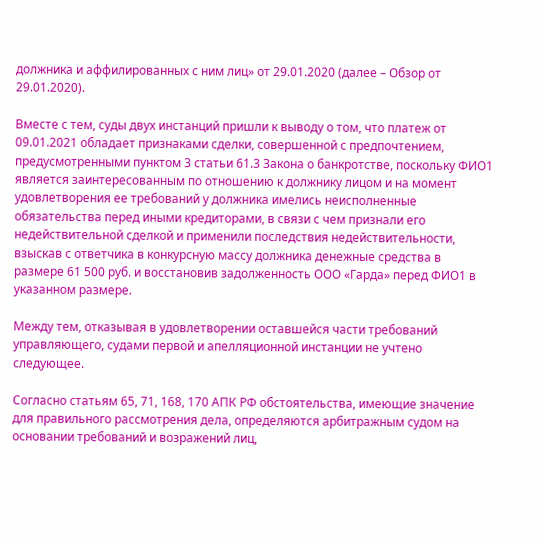должника и аффилированных с ним лиц» от 29.01.2020 (далее – Обзор от 29.01.2020).

Вместе с тем, суды двух инстанций пришли к выводу о том, что платеж от 09.01.2021 обладает признаками сделки, совершенной с предпочтением, предусмотренными пунктом 3 статьи 61.3 Закона о банкротстве, поскольку ФИО1 является заинтересованным по отношению к должнику лицом и на момент удовлетворения ее требований у должника имелись неисполненные обязательства перед иными кредиторами, в связи с чем признали его недействительной сделкой и применили последствия недействительности, взыскав с ответчика в конкурсную массу должника денежные средства в размере 61 500 руб. и восстановив задолженность ООО «Гарда» перед ФИО1 в указанном размере.

Между тем, отказывая в удовлетворении оставшейся части требований управляющего, судами первой и апелляционной инстанции не учтено следующее.

Согласно статьям 65, 71, 168, 170 АПК РФ обстоятельства, имеющие значение для правильного рассмотрения дела, определяются арбитражным судом на основании требований и возражений лиц,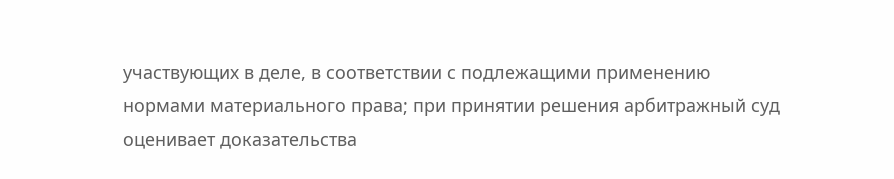участвующих в деле, в соответствии с подлежащими применению нормами материального права; при принятии решения арбитражный суд оценивает доказательства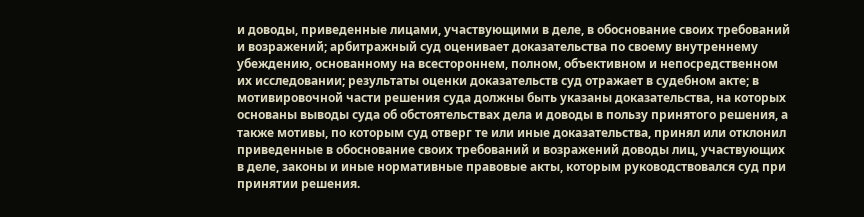и доводы, приведенные лицами, участвующими в деле, в обоснование своих требований и возражений; арбитражный суд оценивает доказательства по своему внутреннему убеждению, основанному на всестороннем, полном, объективном и непосредственном их исследовании; результаты оценки доказательств суд отражает в судебном акте; в мотивировочной части решения суда должны быть указаны доказательства, на которых основаны выводы суда об обстоятельствах дела и доводы в пользу принятого решения, а также мотивы, по которым суд отверг те или иные доказательства, принял или отклонил приведенные в обоснование своих требований и возражений доводы лиц, участвующих в деле, законы и иные нормативные правовые акты, которым руководствовался суд при принятии решения.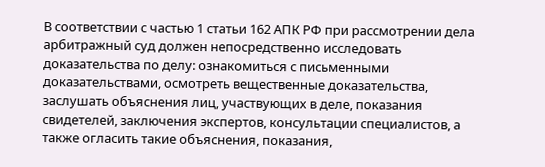В соответствии с частью 1 статьи 162 АПК РФ при рассмотрении дела арбитражный суд должен непосредственно исследовать доказательства по делу: ознакомиться с письменными доказательствами, осмотреть вещественные доказательства, заслушать объяснения лиц, участвующих в деле, показания свидетелей, заключения экспертов, консультации специалистов, а также огласить такие объяснения, показания,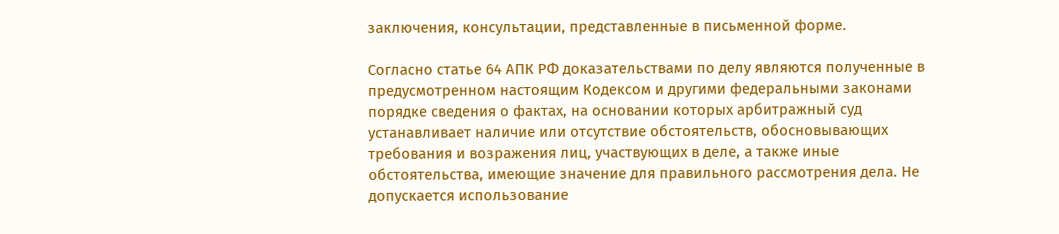заключения, консультации, представленные в письменной форме.

Согласно статье 64 АПК РФ доказательствами по делу являются полученные в предусмотренном настоящим Кодексом и другими федеральными законами порядке сведения о фактах, на основании которых арбитражный суд устанавливает наличие или отсутствие обстоятельств, обосновывающих требования и возражения лиц, участвующих в деле, а также иные обстоятельства, имеющие значение для правильного рассмотрения дела. Не допускается использование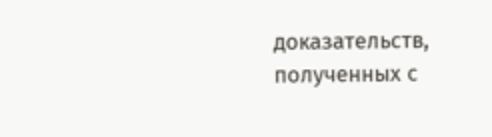доказательств, полученных с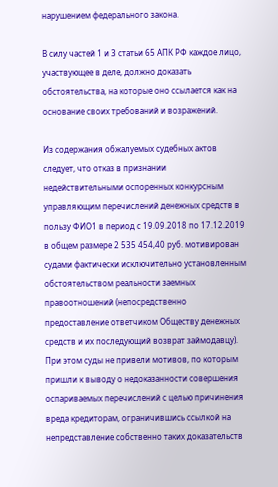нарушением федерального закона.

В силу частей 1 и 3 статьи 65 АПК РФ каждое лицо, участвующее в деле, должно доказать обстоятельства, на которые оно ссылается как на основание своих требований и возражений.

Из содержания обжалуемых судебных актов следует, что отказ в признании недействительными оспоренных конкурсным управляющим перечислений денежных средств в пользу ФИО1 в период с 19.09.2018 по 17.12.2019 в общем размере 2 535 454,40 руб. мотивирован судами фактически исключительно установленным обстоятельством реальности заемных правоотношений (непосредственно предоставление ответчиком Обществу денежных средств и их последующий возврат займодавцу). При этом суды не привели мотивов, по которым пришли к выводу о недоказанности совершения оспариваемых перечислений с целью причинения вреда кредиторам, ограничившись ссылкой на непредставление собственно таких доказательств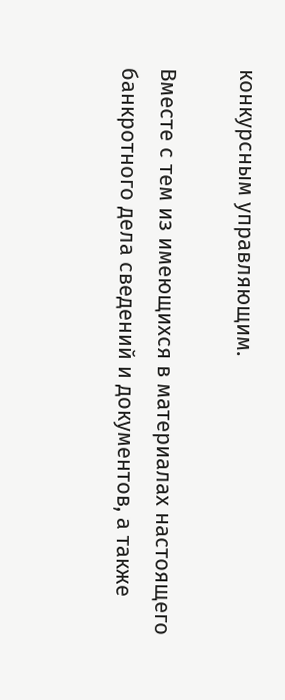конкурсным управляющим.

Вместе с тем из имеющихся в материалах настоящего банкротного дела сведений и документов, а также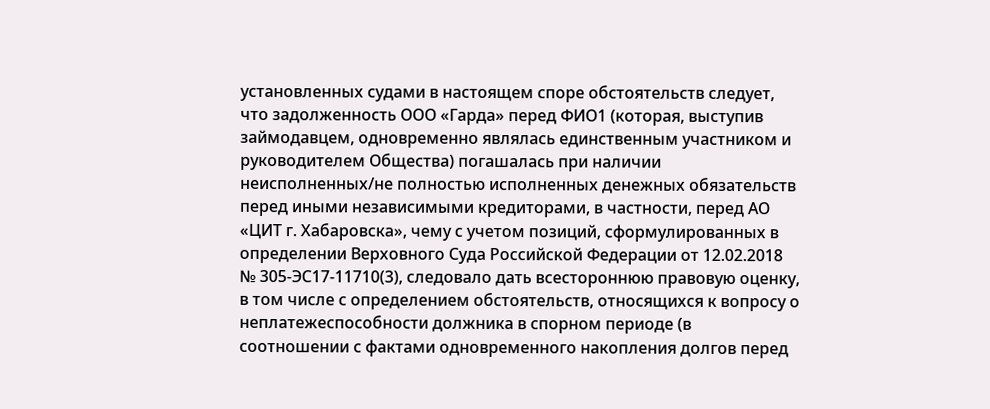установленных судами в настоящем споре обстоятельств следует, что задолженность ООО «Гарда» перед ФИО1 (которая, выступив займодавцем, одновременно являлась единственным участником и руководителем Общества) погашалась при наличии неисполненных/не полностью исполненных денежных обязательств перед иными независимыми кредиторами, в частности, перед АО «ЦИТ г. Хабаровска», чему с учетом позиций, сформулированных в определении Верховного Суда Российской Федерации от 12.02.2018 № 305-ЭС17-11710(3), следовало дать всестороннюю правовую оценку, в том числе с определением обстоятельств, относящихся к вопросу о неплатежеспособности должника в спорном периоде (в соотношении с фактами одновременного накопления долгов перед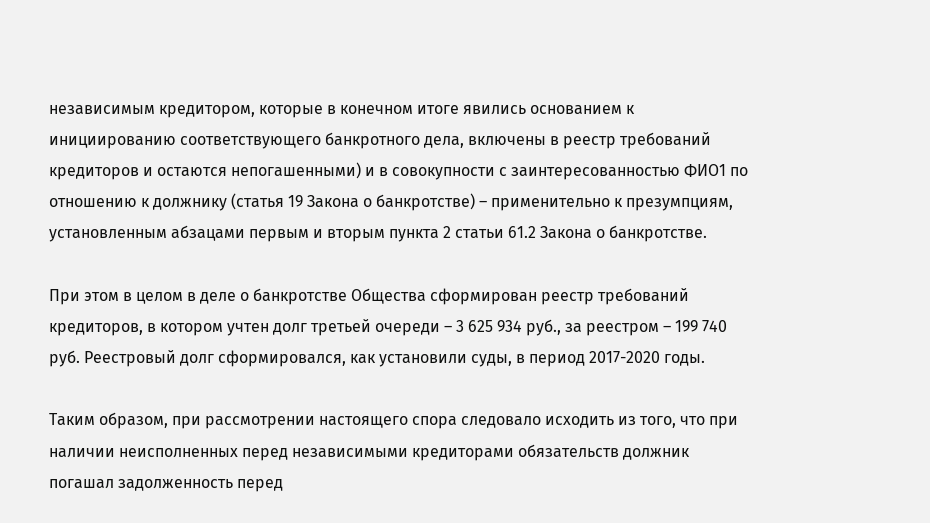независимым кредитором, которые в конечном итоге явились основанием к инициированию соответствующего банкротного дела, включены в реестр требований кредиторов и остаются непогашенными) и в совокупности с заинтересованностью ФИО1 по отношению к должнику (статья 19 Закона о банкротстве) – применительно к презумпциям, установленным абзацами первым и вторым пункта 2 статьи 61.2 Закона о банкротстве.

При этом в целом в деле о банкротстве Общества сформирован реестр требований кредиторов, в котором учтен долг третьей очереди – 3 625 934 руб., за реестром – 199 740 руб. Реестровый долг сформировался, как установили суды, в период 2017-2020 годы.

Таким образом, при рассмотрении настоящего спора следовало исходить из того, что при наличии неисполненных перед независимыми кредиторами обязательств должник погашал задолженность перед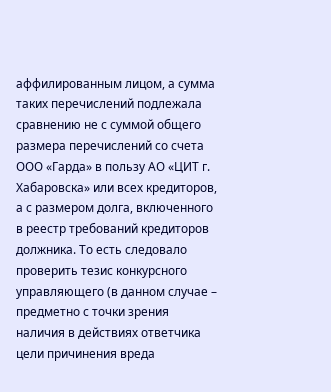аффилированным лицом, а сумма таких перечислений подлежала сравнению не с суммой общего размера перечислений со счета ООО «Гарда» в пользу АО «ЦИТ г. Хабаровска» или всех кредиторов, а с размером долга, включенного в реестр требований кредиторов должника. То есть следовало проверить тезис конкурсного управляющего (в данном случае – предметно с точки зрения наличия в действиях ответчика цели причинения вреда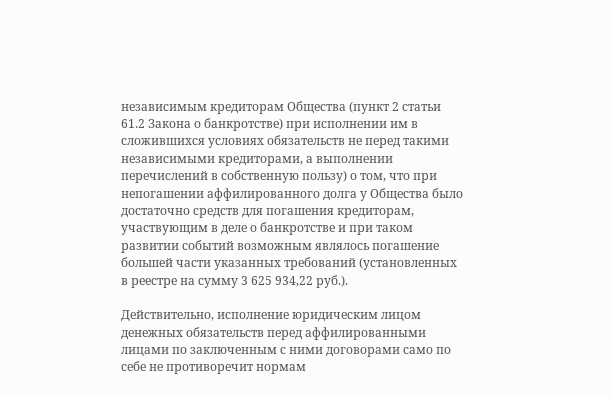независимым кредиторам Общества (пункт 2 статьи 61.2 Закона о банкротстве) при исполнении им в сложившихся условиях обязательств не перед такими независимыми кредиторами, а выполнении перечислений в собственную пользу) о том, что при непогашении аффилированного долга у Общества было достаточно средств для погашения кредиторам, участвующим в деле о банкротстве и при таком развитии событий возможным являлось погашение большей части указанных требований (установленных в реестре на сумму 3 625 934,22 руб.).

Действительно, исполнение юридическим лицом денежных обязательств перед аффилированными лицами по заключенным с ними договорами само по себе не противоречит нормам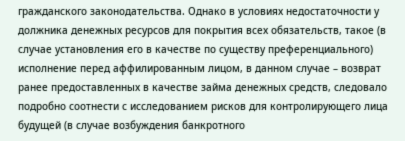гражданского законодательства. Однако в условиях недостаточности у должника денежных ресурсов для покрытия всех обязательств, такое (в случае установления его в качестве по существу преференциального) исполнение перед аффилированным лицом, в данном случае – возврат ранее предоставленных в качестве займа денежных средств, следовало подробно соотнести с исследованием рисков для контролирующего лица будущей (в случае возбуждения банкротного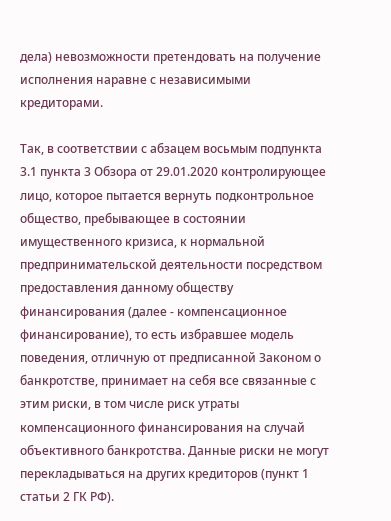дела) невозможности претендовать на получение исполнения наравне с независимыми кредиторами.

Так, в соответствии с абзацем восьмым подпункта 3.1 пункта 3 Обзора от 29.01.2020 контролирующее лицо, которое пытается вернуть подконтрольное общество, пребывающее в состоянии имущественного кризиса, к нормальной предпринимательской деятельности посредством предоставления данному обществу финансирования (далее - компенсационное финансирование), то есть избравшее модель поведения, отличную от предписанной Законом о банкротстве, принимает на себя все связанные с этим риски, в том числе риск утраты компенсационного финансирования на случай объективного банкротства. Данные риски не могут перекладываться на других кредиторов (пункт 1 статьи 2 ГК РФ).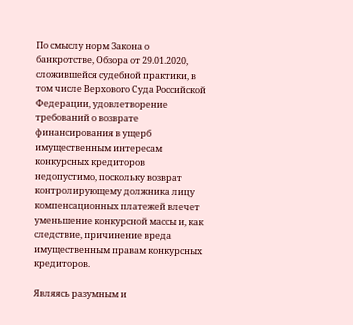По смыслу норм Закона о банкротстве, Обзора от 29.01.2020, сложившейся судебной практики, в том числе Верхового Суда Российской Федерации, удовлетворение требований о возврате финансирования в ущерб имущественным интересам конкурсных кредиторов недопустимо, поскольку возврат контролирующему должника лицу компенсационных платежей влечет уменьшение конкурсной массы и, как следствие, причинение вреда имущественным правам конкурсных кредиторов.

Являясь разумным и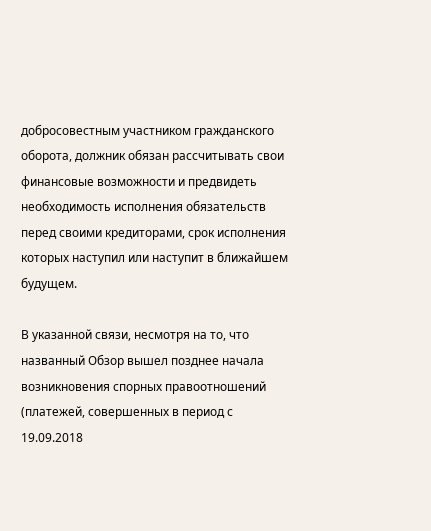добросовестным участником гражданского оборота, должник обязан рассчитывать свои финансовые возможности и предвидеть необходимость исполнения обязательств перед своими кредиторами, срок исполнения которых наступил или наступит в ближайшем будущем.

В указанной связи, несмотря на то, что названный Обзор вышел позднее начала возникновения спорных правоотношений (платежей, совершенных в период с 19.09.2018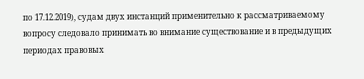по 17.12.2019), судам двух инстанций применительно к рассматриваемому вопросу следовало принимать во внимание существование и в предыдущих периодах правовых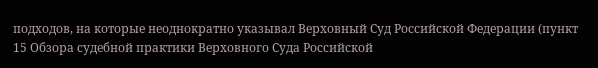подходов, на которые неоднократно указывал Верховный Суд Российской Федерации (пункт 15 Обзора судебной практики Верховного Суда Российской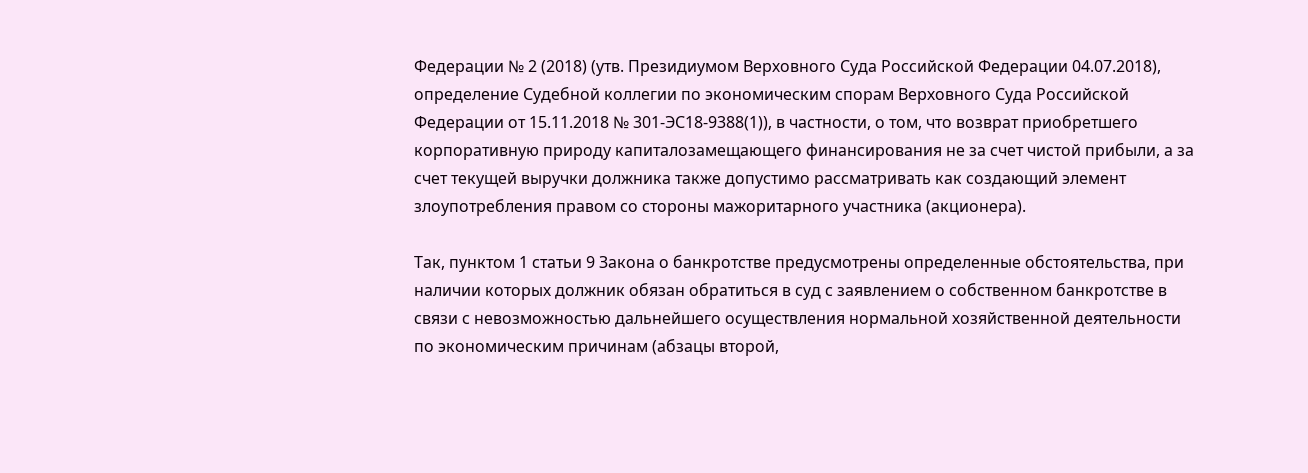Федерации № 2 (2018) (утв. Президиумом Верховного Суда Российской Федерации 04.07.2018), определение Судебной коллегии по экономическим спорам Верховного Суда Российской Федерации от 15.11.2018 № 301-ЭС18-9388(1)), в частности, о том, что возврат приобретшего корпоративную природу капиталозамещающего финансирования не за счет чистой прибыли, а за счет текущей выручки должника также допустимо рассматривать как создающий элемент злоупотребления правом со стороны мажоритарного участника (акционера).

Так, пунктом 1 статьи 9 Закона о банкротстве предусмотрены определенные обстоятельства, при наличии которых должник обязан обратиться в суд с заявлением о собственном банкротстве в связи с невозможностью дальнейшего осуществления нормальной хозяйственной деятельности по экономическим причинам (абзацы второй,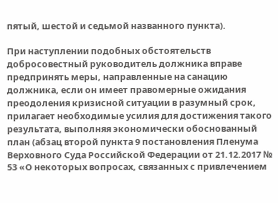пятый, шестой и седьмой названного пункта).

При наступлении подобных обстоятельств добросовестный руководитель должника вправе предпринять меры, направленные на санацию должника, если он имеет правомерные ожидания преодоления кризисной ситуации в разумный срок, прилагает необходимые усилия для достижения такого результата, выполняя экономически обоснованный план (абзац второй пункта 9 постановления Пленума Верховного Суда Российской Федерации от 21.12.2017 № 53 «О некоторых вопросах, связанных с привлечением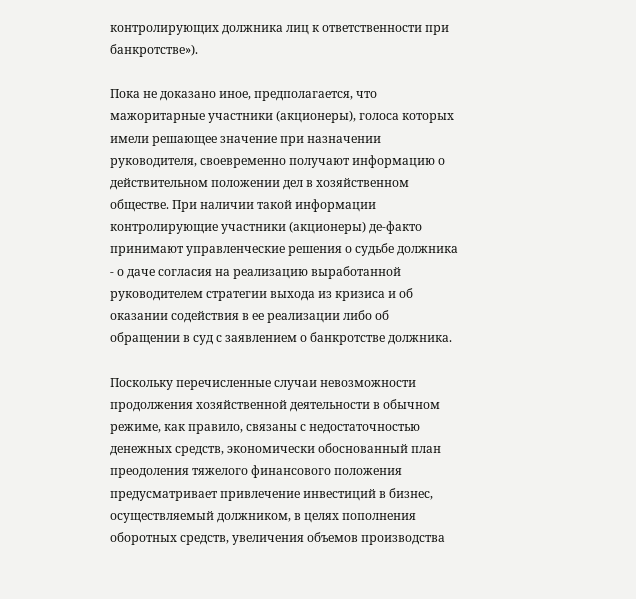контролирующих должника лиц к ответственности при банкротстве»).

Пока не доказано иное, предполагается, что мажоритарные участники (акционеры), голоса которых имели решающее значение при назначении руководителя, своевременно получают информацию о действительном положении дел в хозяйственном обществе. При наличии такой информации контролирующие участники (акционеры) де-факто принимают управленческие решения о судьбе должника - о даче согласия на реализацию выработанной руководителем стратегии выхода из кризиса и об оказании содействия в ее реализации либо об обращении в суд с заявлением о банкротстве должника.

Поскольку перечисленные случаи невозможности продолжения хозяйственной деятельности в обычном режиме, как правило, связаны с недостаточностью денежных средств, экономически обоснованный план преодоления тяжелого финансового положения предусматривает привлечение инвестиций в бизнес, осуществляемый должником, в целях пополнения оборотных средств, увеличения объемов производства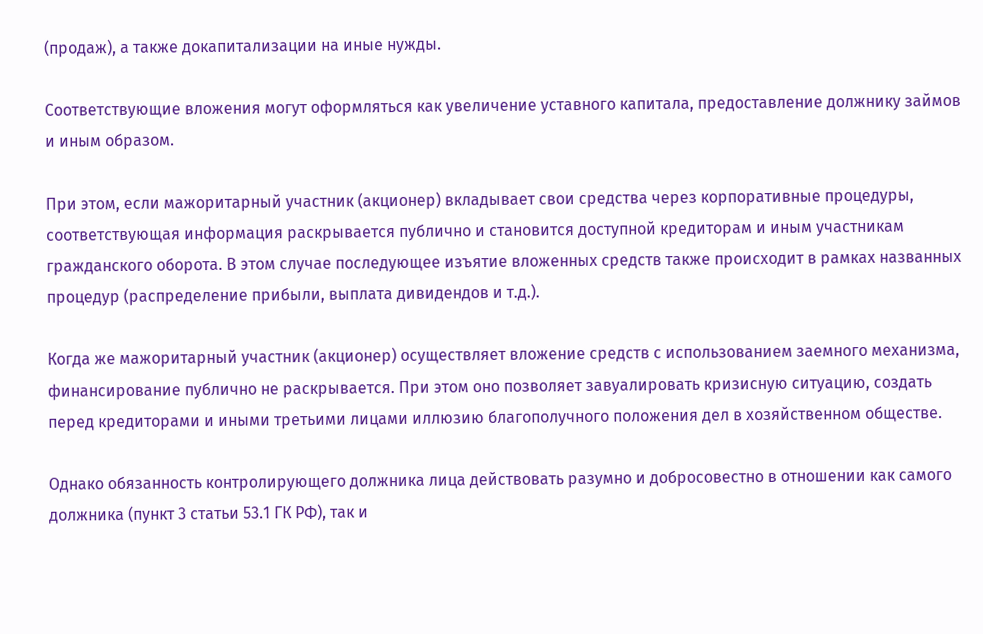(продаж), а также докапитализации на иные нужды.

Соответствующие вложения могут оформляться как увеличение уставного капитала, предоставление должнику займов и иным образом.

При этом, если мажоритарный участник (акционер) вкладывает свои средства через корпоративные процедуры, соответствующая информация раскрывается публично и становится доступной кредиторам и иным участникам гражданского оборота. В этом случае последующее изъятие вложенных средств также происходит в рамках названных процедур (распределение прибыли, выплата дивидендов и т.д.).

Когда же мажоритарный участник (акционер) осуществляет вложение средств с использованием заемного механизма, финансирование публично не раскрывается. При этом оно позволяет завуалировать кризисную ситуацию, создать перед кредиторами и иными третьими лицами иллюзию благополучного положения дел в хозяйственном обществе.

Однако обязанность контролирующего должника лица действовать разумно и добросовестно в отношении как самого должника (пункт 3 статьи 53.1 ГК РФ), так и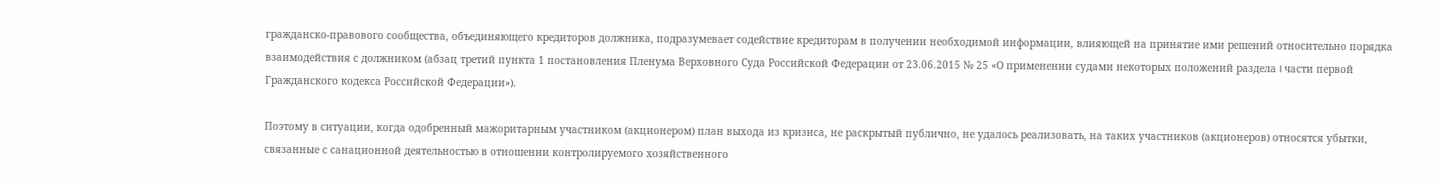гражданско-правового сообщества, объединяющего кредиторов должника, подразумевает содействие кредиторам в получении необходимой информации, влияющей на принятие ими решений относительно порядка взаимодействия с должником (абзац третий пункта 1 постановления Пленума Верховного Суда Российской Федерации от 23.06.2015 № 25 «О применении судами некоторых положений раздела I части первой Гражданского кодекса Российской Федерации»).

Поэтому в ситуации, когда одобренный мажоритарным участником (акционером) план выхода из кризиса, не раскрытый публично, не удалось реализовать, на таких участников (акционеров) относятся убытки, связанные с санационной деятельностью в отношении контролируемого хозяйственного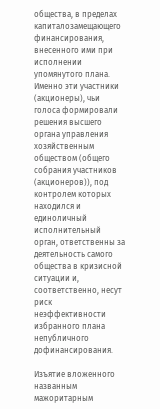общества, в пределах капиталозамещающего финансирования, внесенного ими при исполнении упомянутого плана. Именно эти участники (акционеры), чьи голоса формировали решения высшего органа управления хозяйственным обществом (общего собрания участников (акционеров)), под контролем которых находился и единоличный исполнительный орган, ответственны за деятельность самого общества в кризисной ситуации и, соответственно, несут риск неэффективности избранного плана непубличного дофинансирования.

Изъятие вложенного названным мажоритарным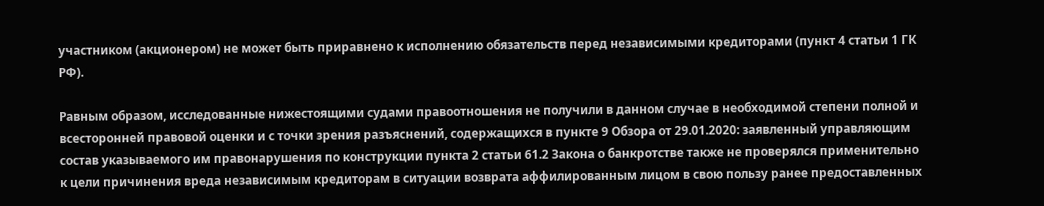участником (акционером) не может быть приравнено к исполнению обязательств перед независимыми кредиторами (пункт 4 статьи 1 ГК РФ).

Равным образом, исследованные нижестоящими судами правоотношения не получили в данном случае в необходимой степени полной и всесторонней правовой оценки и с точки зрения разъяснений, содержащихся в пункте 9 Обзора от 29.01.2020: заявленный управляющим состав указываемого им правонарушения по конструкции пункта 2 статьи 61.2 Закона о банкротстве также не проверялся применительно к цели причинения вреда независимым кредиторам в ситуации возврата аффилированным лицом в свою пользу ранее предоставленных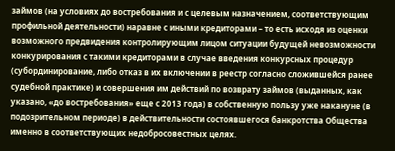займов (на условиях до востребования и с целевым назначением, соответствующим профильной деятельности) наравне с иными кредиторами – то есть исходя из оценки возможного предвидения контролирующим лицом ситуации будущей невозможности конкурирования с такими кредиторами в случае введения конкурсных процедур (субординирование, либо отказ в их включении в реестр согласно сложившейся ранее судебной практике) и совершения им действий по возврату займов (выданных, как указано, «до востребования» еще с 2013 года) в собственную пользу уже накануне (в подозрительном периоде) в действительности состоявшегося банкротства Общества именно в соответствующих недобросовестных целях.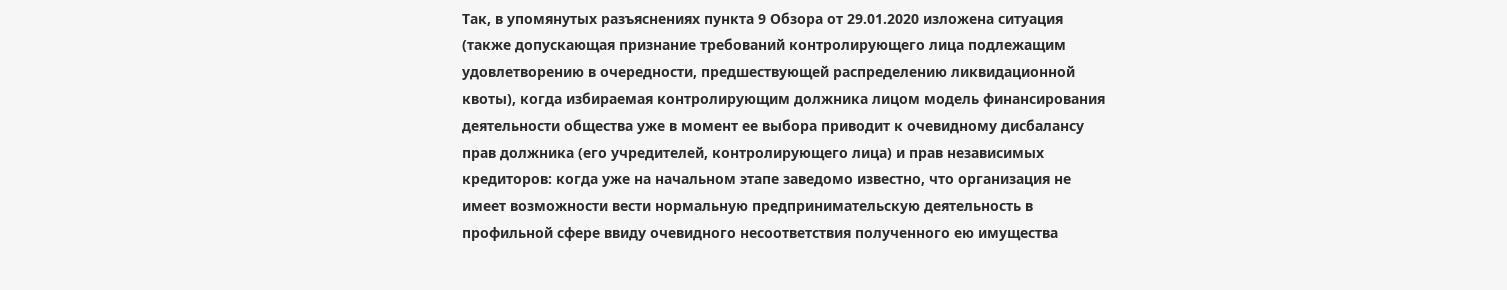Так, в упомянутых разъяснениях пункта 9 Обзора от 29.01.2020 изложена ситуация (также допускающая признание требований контролирующего лица подлежащим удовлетворению в очередности, предшествующей распределению ликвидационной квоты), когда избираемая контролирующим должника лицом модель финансирования деятельности общества уже в момент ее выбора приводит к очевидному дисбалансу прав должника (его учредителей, контролирующего лица) и прав независимых кредиторов: когда уже на начальном этапе заведомо известно, что организация не имеет возможности вести нормальную предпринимательскую деятельность в профильной сфере ввиду очевидного несоответствия полученного ею имущества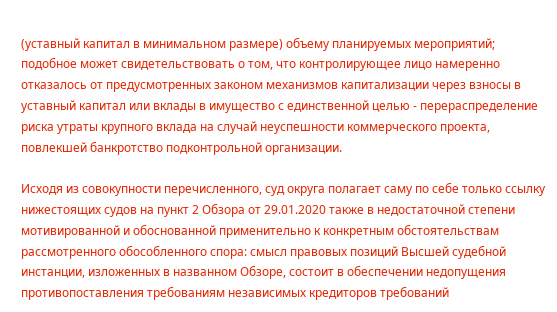(уставный капитал в минимальном размере) объему планируемых мероприятий; подобное может свидетельствовать о том, что контролирующее лицо намеренно отказалось от предусмотренных законом механизмов капитализации через взносы в уставный капитал или вклады в имущество с единственной целью - перераспределение риска утраты крупного вклада на случай неуспешности коммерческого проекта, повлекшей банкротство подконтрольной организации.

Исходя из совокупности перечисленного, суд округа полагает саму по себе только ссылку нижестоящих судов на пункт 2 Обзора от 29.01.2020 также в недостаточной степени мотивированной и обоснованной применительно к конкретным обстоятельствам рассмотренного обособленного спора: смысл правовых позиций Высшей судебной инстанции, изложенных в названном Обзоре, состоит в обеспечении недопущения противопоставления требованиям независимых кредиторов требований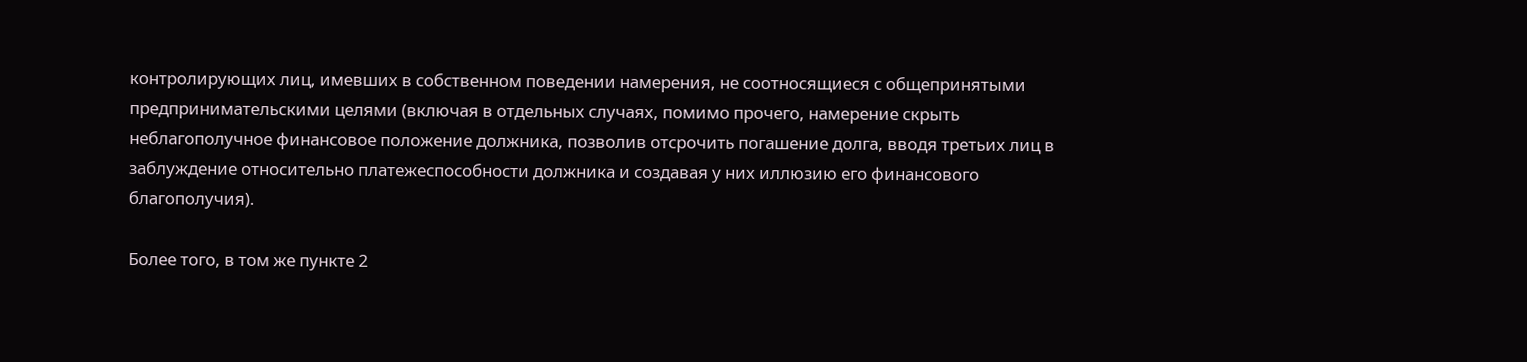контролирующих лиц, имевших в собственном поведении намерения, не соотносящиеся с общепринятыми предпринимательскими целями (включая в отдельных случаях, помимо прочего, намерение скрыть неблагополучное финансовое положение должника, позволив отсрочить погашение долга, вводя третьих лиц в заблуждение относительно платежеспособности должника и создавая у них иллюзию его финансового благополучия).

Более того, в том же пункте 2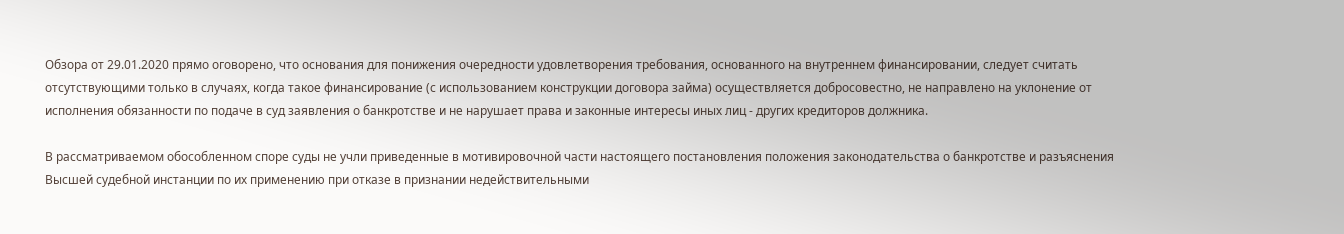Обзора от 29.01.2020 прямо оговорено, что основания для понижения очередности удовлетворения требования, основанного на внутреннем финансировании, следует считать отсутствующими только в случаях, когда такое финансирование (с использованием конструкции договора займа) осуществляется добросовестно, не направлено на уклонение от исполнения обязанности по подаче в суд заявления о банкротстве и не нарушает права и законные интересы иных лиц - других кредиторов должника.

В рассматриваемом обособленном споре суды не учли приведенные в мотивировочной части настоящего постановления положения законодательства о банкротстве и разъяснения Высшей судебной инстанции по их применению при отказе в признании недействительными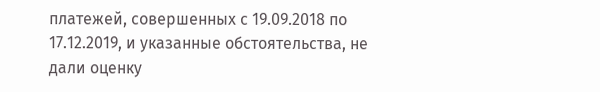платежей, совершенных с 19.09.2018 по 17.12.2019, и указанные обстоятельства, не дали оценку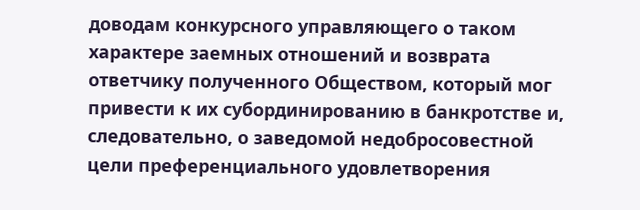доводам конкурсного управляющего о таком характере заемных отношений и возврата ответчику полученного Обществом, который мог привести к их субординированию в банкротстве и, следовательно, о заведомой недобросовестной цели преференциального удовлетворения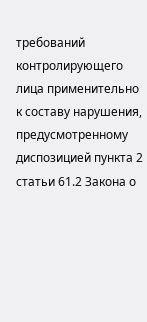требований контролирующего лица применительно к составу нарушения, предусмотренному диспозицией пункта 2 статьи 61.2 Закона о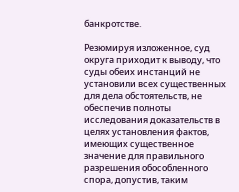банкротстве.

Резюмируя изложенное, суд округа приходит к выводу, что суды обеих инстанций не установили всех существенных для дела обстоятельств, не обеспечив полноты исследования доказательств в целях установления фактов, имеющих существенное значение для правильного разрешения обособленного спора, допустив, таким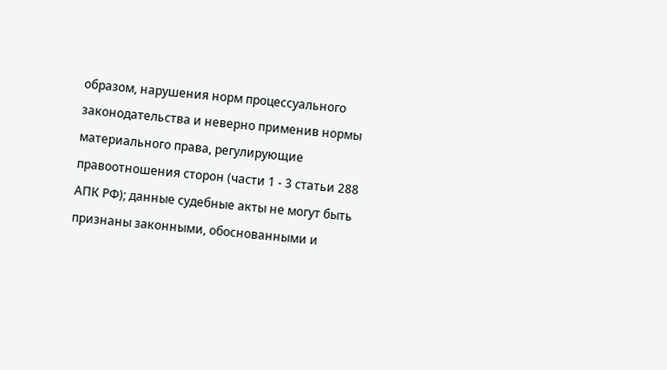образом, нарушения норм процессуального законодательства и неверно применив нормы материального права, регулирующие правоотношения сторон (части 1 - 3 статьи 288 АПК РФ); данные судебные акты не могут быть признаны законными, обоснованными и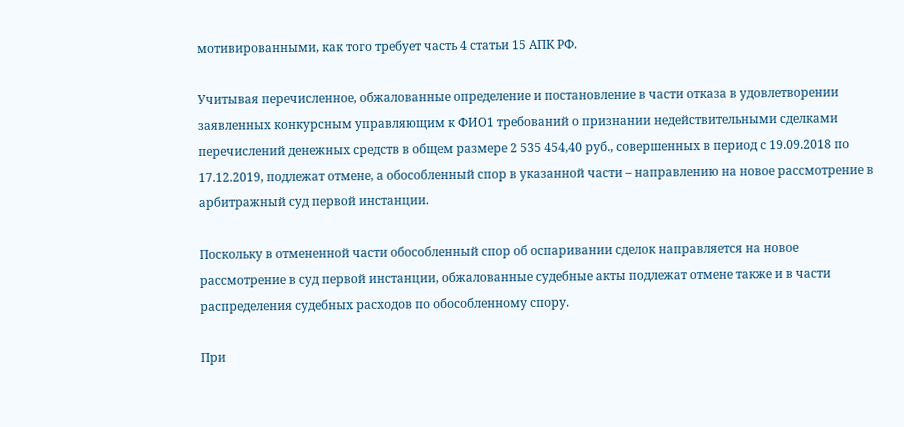мотивированными, как того требует часть 4 статьи 15 АПК РФ.

Учитывая перечисленное, обжалованные определение и постановление в части отказа в удовлетворении заявленных конкурсным управляющим к ФИО1 требований о признании недействительными сделками перечислений денежных средств в общем размере 2 535 454,40 руб., совершенных в период с 19.09.2018 по 17.12.2019, подлежат отмене, а обособленный спор в указанной части – направлению на новое рассмотрение в арбитражный суд первой инстанции.

Поскольку в отмененной части обособленный спор об оспаривании сделок направляется на новое рассмотрение в суд первой инстанции, обжалованные судебные акты подлежат отмене также и в части распределения судебных расходов по обособленному спору.

При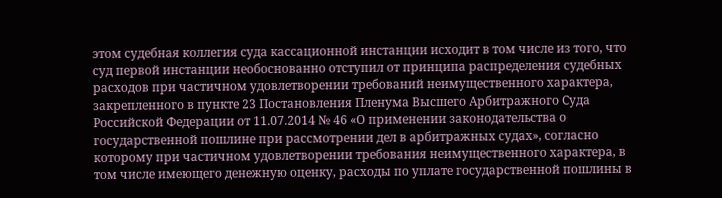этом судебная коллегия суда кассационной инстанции исходит в том числе из того, что суд первой инстанции необоснованно отступил от принципа распределения судебных расходов при частичном удовлетворении требований неимущественного характера, закрепленного в пункте 23 Постановления Пленума Высшего Арбитражного Суда Российской Федерации от 11.07.2014 № 46 «О применении законодательства о государственной пошлине при рассмотрении дел в арбитражных судах», согласно которому при частичном удовлетворении требования неимущественного характера, в том числе имеющего денежную оценку, расходы по уплате государственной пошлины в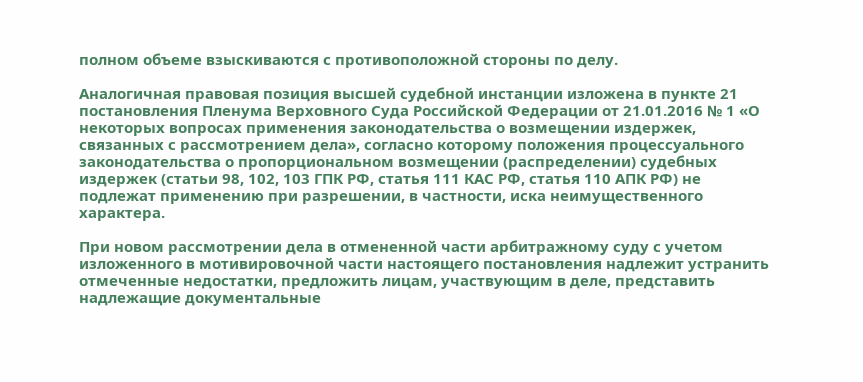полном объеме взыскиваются с противоположной стороны по делу.

Аналогичная правовая позиция высшей судебной инстанции изложена в пункте 21 постановления Пленума Верховного Суда Российской Федерации от 21.01.2016 № 1 «О некоторых вопросах применения законодательства о возмещении издержек, связанных с рассмотрением дела», согласно которому положения процессуального законодательства о пропорциональном возмещении (распределении) судебных издержек (статьи 98, 102, 103 ГПК РФ, статья 111 КАС РФ, статья 110 АПК РФ) не подлежат применению при разрешении, в частности, иска неимущественного характера.

При новом рассмотрении дела в отмененной части арбитражному суду с учетом изложенного в мотивировочной части настоящего постановления надлежит устранить отмеченные недостатки, предложить лицам, участвующим в деле, представить надлежащие документальные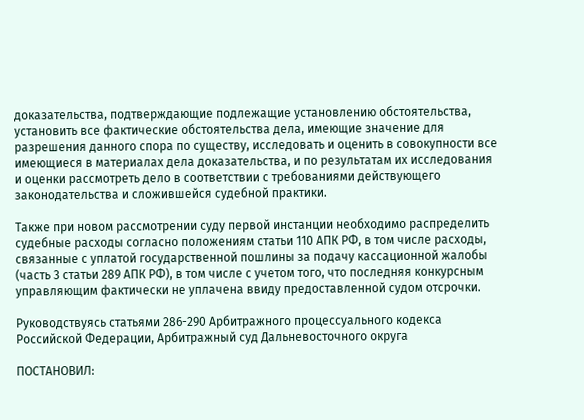доказательства, подтверждающие подлежащие установлению обстоятельства, установить все фактические обстоятельства дела, имеющие значение для разрешения данного спора по существу, исследовать и оценить в совокупности все имеющиеся в материалах дела доказательства, и по результатам их исследования и оценки рассмотреть дело в соответствии с требованиями действующего законодательства и сложившейся судебной практики.

Также при новом рассмотрении суду первой инстанции необходимо распределить судебные расходы согласно положениям статьи 110 АПК РФ, в том числе расходы, связанные с уплатой государственной пошлины за подачу кассационной жалобы (часть 3 статьи 289 АПК РФ), в том числе с учетом того, что последняя конкурсным управляющим фактически не уплачена ввиду предоставленной судом отсрочки.

Руководствуясь статьями 286-290 Арбитражного процессуального кодекса Российской Федерации, Арбитражный суд Дальневосточного округа

ПОСТАНОВИЛ: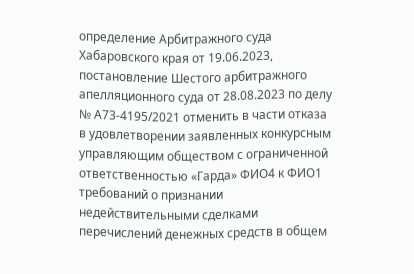определение Арбитражного суда Хабаровского края от 19.06.2023, постановление Шестого арбитражного апелляционного суда от 28.08.2023 по делу № А73-4195/2021 отменить в части отказа в удовлетворении заявленных конкурсным управляющим обществом с ограниченной ответственностью «Гарда» ФИО4 к ФИО1 требований о признании недействительными сделками перечислений денежных средств в общем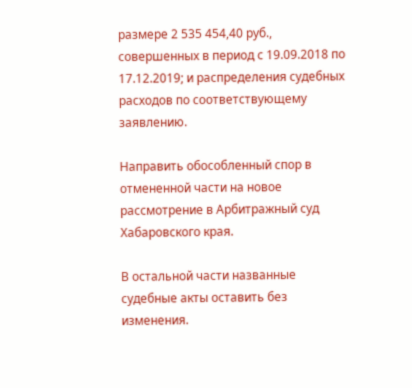размере 2 535 454,40 руб., совершенных в период с 19.09.2018 по 17.12.2019; и распределения судебных расходов по соответствующему заявлению.

Направить обособленный спор в отмененной части на новое рассмотрение в Арбитражный суд Хабаровского края.

В остальной части названные судебные акты оставить без изменения.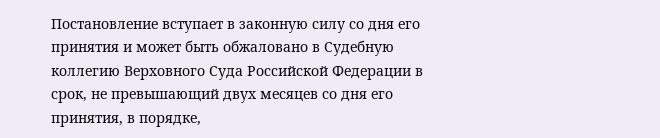Постановление вступает в законную силу со дня его принятия и может быть обжаловано в Судебную коллегию Верховного Суда Российской Федерации в срок, не превышающий двух месяцев со дня его принятия, в порядке,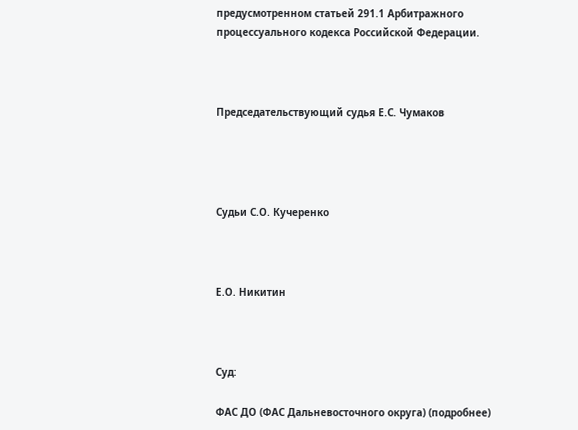предусмотренном статьей 291.1 Арбитражного процессуального кодекса Российской Федерации.



Председательствующий судья Е.С. Чумаков




Судьи С.О. Кучеренко



Е.О. Никитин



Суд:

ФАС ДО (ФАС Дальневосточного округа) (подробнее)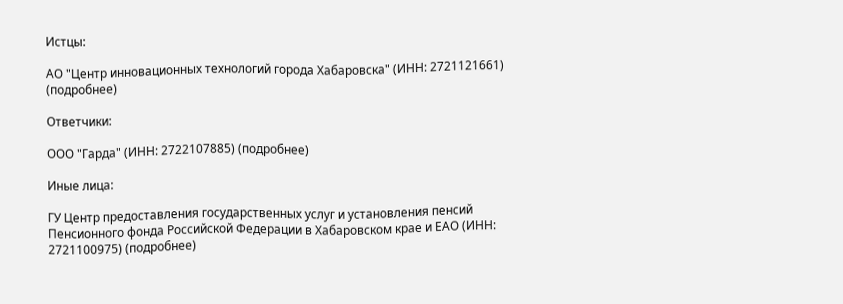Истцы:

АО "Центр инновационных технологий города Хабаровска" (ИНН: 2721121661) (подробнее)

Ответчики:

ООО "Гарда" (ИНН: 2722107885) (подробнее)

Иные лица:

ГУ Центр предоставления государственных услуг и установления пенсий Пенсионного фонда Российской Федерации в Хабаровском крае и ЕАО (ИНН: 2721100975) (подробнее)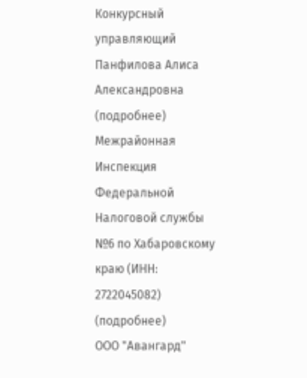Конкурсный управляющий Панфилова Алиса Александровна (подробнее)
Межрайонная Инспекция Федеральной Налоговой службы №6 по Хабаровскому краю (ИНН: 2722045082) (подробнее)
ООО "Авангард"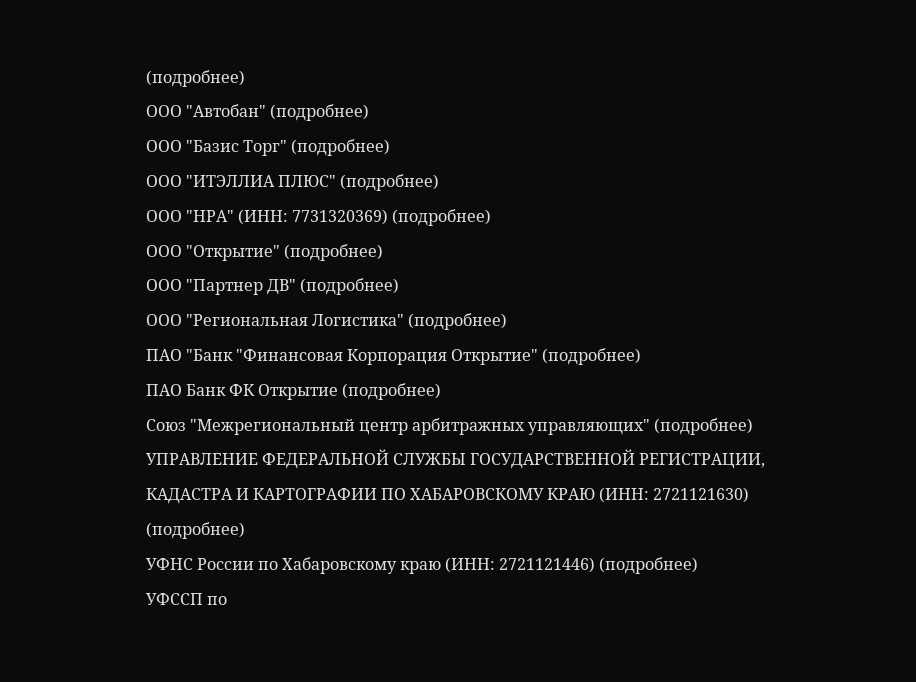(подробнее)
ООО "Автобан" (подробнее)
ООО "Базис Торг" (подробнее)
ООО "ИТЭЛЛИА ПЛЮС" (подробнее)
ООО "НРА" (ИНН: 7731320369) (подробнее)
ООО "Открытие" (подробнее)
ООО "Партнер ДВ" (подробнее)
ООО "Региональная Логистика" (подробнее)
ПАО "Банк "Финансовая Корпорация Открытие" (подробнее)
ПАО Банк ФК Открытие (подробнее)
Союз "Межрегиональный центр арбитражных управляющих" (подробнее)
УПРАВЛЕНИЕ ФЕДЕРАЛЬНОЙ СЛУЖБЫ ГОСУДАРСТВЕННОЙ РЕГИСТРАЦИИ, КАДАСТРА И КАРТОГРАФИИ ПО ХАБАРОВСКОМУ КРАЮ (ИНН: 2721121630) (подробнее)
УФНС России по Хабаровскому краю (ИНН: 2721121446) (подробнее)
УФССП по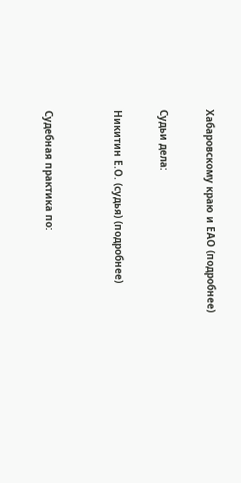Хабаровскому краю и ЕАО (подробнее)

Судьи дела:

Никитин Е.О. (судья) (подробнее)


Судебная практика по: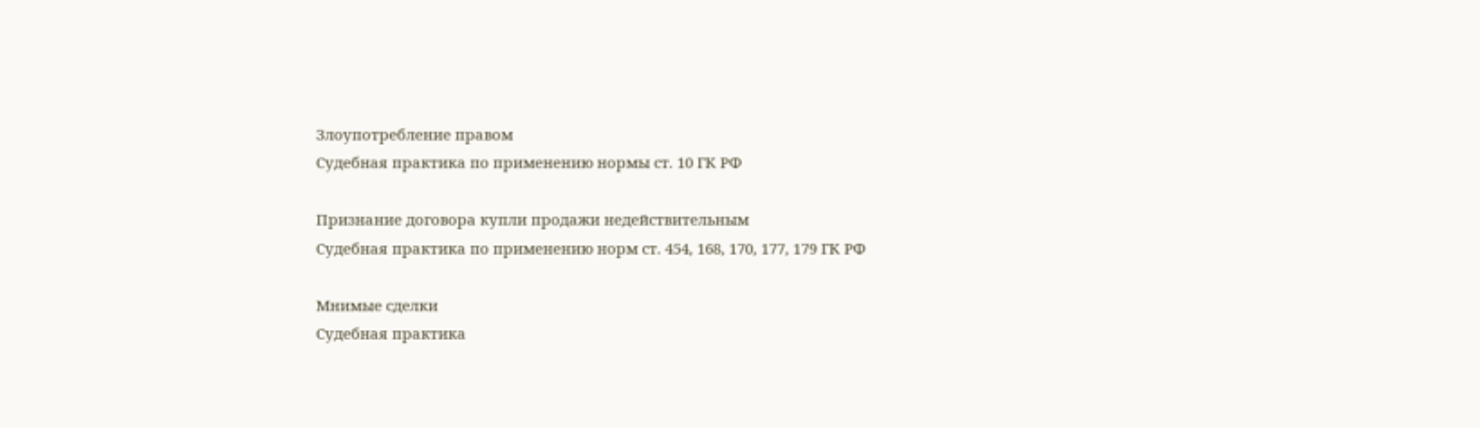Злоупотребление правом
Судебная практика по применению нормы ст. 10 ГК РФ

Признание договора купли продажи недействительным
Судебная практика по применению норм ст. 454, 168, 170, 177, 179 ГК РФ

Мнимые сделки
Судебная практика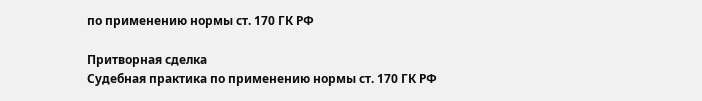по применению нормы ст. 170 ГК РФ

Притворная сделка
Судебная практика по применению нормы ст. 170 ГК РФ